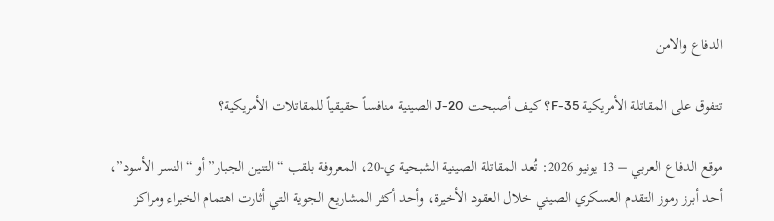الدفاع والامن

تتفوق على المقاتلة الأمريكية F-35؟ كيف أصبحت J-20 الصينية منافساً حقيقياً للمقاتلات الأمريكية؟

موقع الدفاع العربي – 13 يونيو 2026: تُعد المقاتلة الصينية الشبحية ي-20، المعروفة بلقب “التنين الجبار” أو “النسر الأسود”، أحد أبرز رموز التقدم العسكري الصيني خلال العقود الأخيرة، وأحد أكثر المشاريع الجوية التي أثارت اهتمام الخبراء ومراكز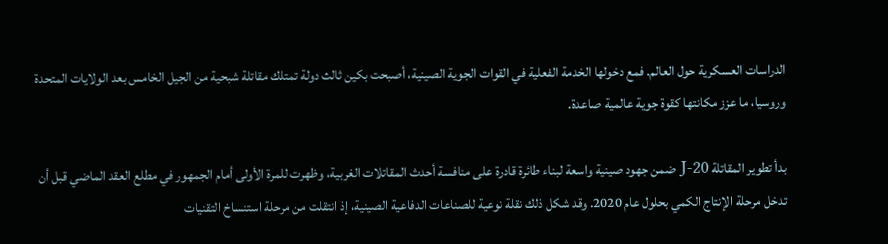الدراسات العسكرية حول العالم. فمع دخولها الخدمة الفعلية في القوات الجوية الصينية، أصبحت بكين ثالث دولة تمتلك مقاتلة شبحية من الجيل الخامس بعد الولايات المتحدة وروسيا، ما عزز مكانتها كقوة جوية عالمية صاعدة.

بدأ تطوير المقاتلة J-20 ضمن جهود صينية واسعة لبناء طائرة قادرة على منافسة أحدث المقاتلات الغربية، وظهرت للمرة الأولى أمام الجمهور في مطلع العقد الماضي قبل أن تدخل مرحلة الإنتاج الكمي بحلول عام 2020. وقد شكل ذلك نقلة نوعية للصناعات الدفاعية الصينية، إذ انتقلت من مرحلة استنساخ التقنيات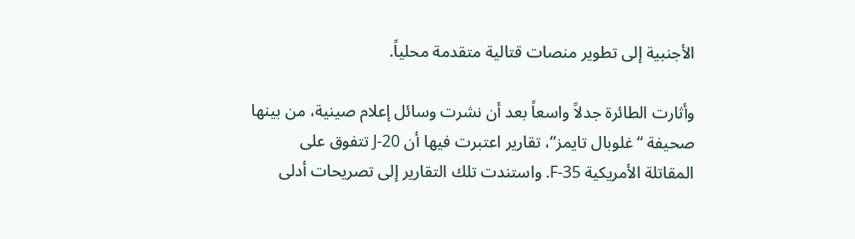الأجنبية إلى تطوير منصات قتالية متقدمة محلياً.

وأثارت الطائرة جدلاً واسعاً بعد أن نشرت وسائل إعلام صينية، من بينها صحيفة “غلوبال تايمز“، تقارير اعتبرت فيها أن J-20 تتفوق على المقاتلة الأمريكية F-35. واستندت تلك التقارير إلى تصريحات أدلى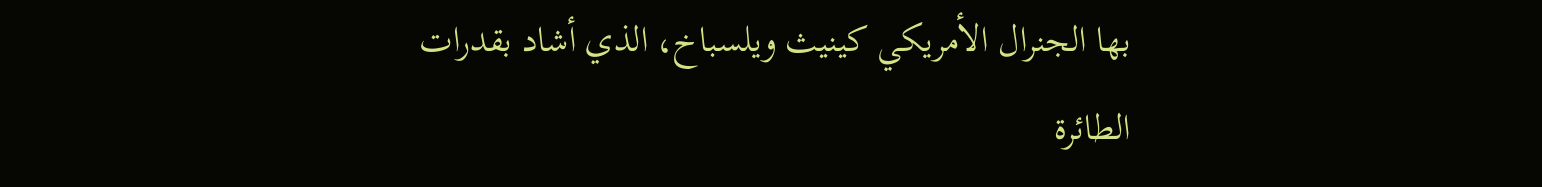بها الجنرال الأمريكي كينيث ويلسباخ، الذي أشاد بقدرات الطائرة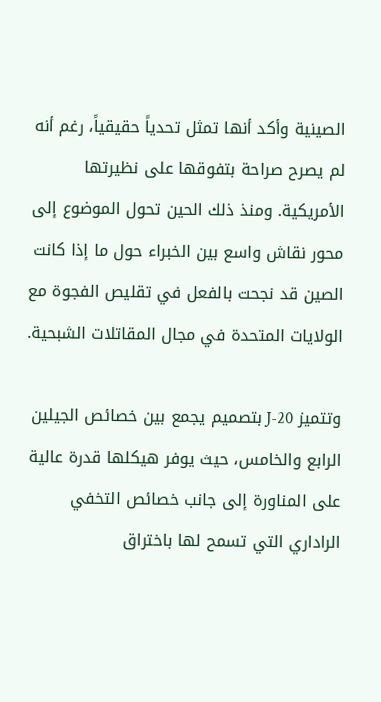الصينية وأكد أنها تمثل تحدياً حقيقياً، رغم أنه لم يصرح صراحة بتفوقها على نظيرتها الأمريكية. ومنذ ذلك الحين تحول الموضوع إلى محور نقاش واسع بين الخبراء حول ما إذا كانت الصين قد نجحت بالفعل في تقليص الفجوة مع الولايات المتحدة في مجال المقاتلات الشبحية.

وتتميز J-20 بتصميم يجمع بين خصائص الجيلين الرابع والخامس، حيث يوفر هيكلها قدرة عالية على المناورة إلى جانب خصائص التخفي الراداري التي تسمح لها باختراق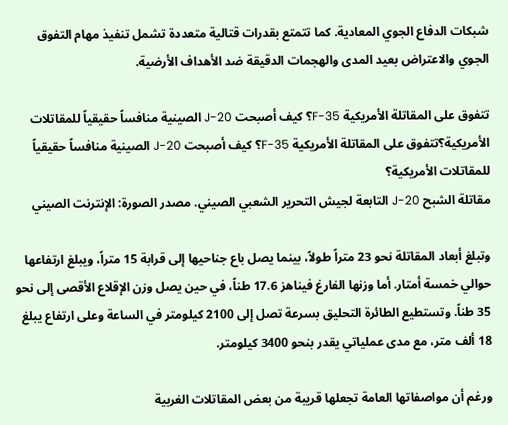شبكات الدفاع الجوي المعادية. كما تتمتع بقدرات قتالية متعددة تشمل تنفيذ مهام التفوق الجوي والاعتراض بعيد المدى والهجمات الدقيقة ضد الأهداف الأرضية.

تتفوق على المقاتلة الأمريكية F-35؟ كيف أصبحت J-20 الصينية منافساً حقيقياً للمقاتلات الأمريكية؟تتفوق على المقاتلة الأمريكية F-35؟ كيف أصبحت J-20 الصينية منافساً حقيقياً للمقاتلات الأمريكية؟
مقاتلة الشبح J-20 التابعة لجيش التحرير الشعبي الصيني. مصدر الصورة: الإنترنت الصيني

وتبلغ أبعاد المقاتلة نحو 23 متراً طولاً، بينما يصل باع جناحيها إلى قرابة 15 متراً، ويبلغ ارتفاعها حوالي خمسة أمتار. أما وزنها الفارغ فيناهز 17.6 طناً، في حين يصل وزن الإقلاع الأقصى إلى نحو 35 طناً. وتستطيع الطائرة التحليق بسرعة تصل إلى 2100 كيلومتر في الساعة وعلى ارتفاع يبلغ 18 ألف متر، مع مدى عملياتي يقدر بنحو 3400 كيلومتر.

ورغم أن مواصفاتها العامة تجعلها قريبة من بعض المقاتلات الغربية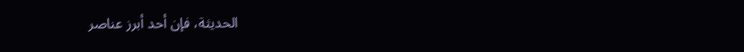الحديثة، فإن أحد أبرز عناصر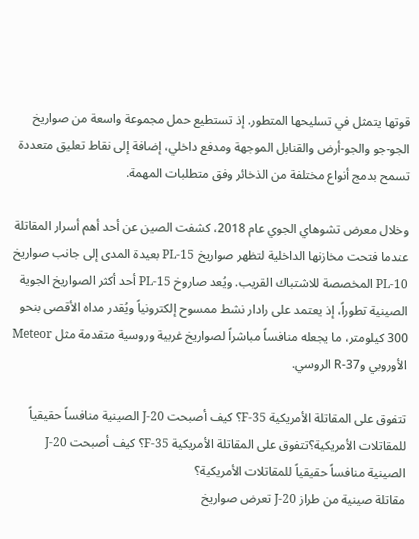قوتها يتمثل في تسليحها المتطور. إذ تستطيع حمل مجموعة واسعة من صواريخ الجو-جو والجو-أرض والقنابل الموجهة ومدفع داخلي، إضافة إلى نقاط تعليق متعددة تسمح بدمج أنواع مختلفة من الذخائر وفق متطلبات المهمة.

وخلال معرض تشوهاي الجوي عام 2018، كشفت الصين عن أحد أهم أسرار المقاتلة عندما فتحت مخازنها الداخلية لتظهر صواريخ PL-15 بعيدة المدى إلى جانب صواريخ PL-10 المخصصة للاشتباك القريب. ويُعد صاروخ PL-15 أحد أكثر الصواريخ الجوية الصينية تطوراً، إذ يعتمد على رادار نشط ممسوح إلكترونياً ويُقدر مداه الأقصى بنحو 300 كيلومتر، ما يجعله منافساً مباشراً لصواريخ غربية وروسية متقدمة مثل Meteor الأوروبي وR-37 الروسي.

تتفوق على المقاتلة الأمريكية F-35؟ كيف أصبحت J-20 الصينية منافساً حقيقياً للمقاتلات الأمريكية؟تتفوق على المقاتلة الأمريكية F-35؟ كيف أصبحت J-20 الصينية منافساً حقيقياً للمقاتلات الأمريكية؟
مقاتلة صينية من طراز J-20 تعرض صواريخ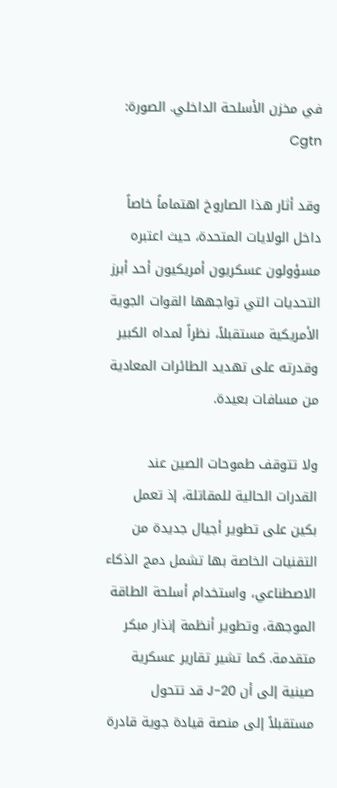في مخزن الأسلحة الداخلي. الصورة: Cgtn

وقد أثار هذا الصاروخ اهتماماً خاصاً داخل الولايات المتحدة، حيث اعتبره مسؤولون عسكريون أمريكيون أحد أبرز التحديات التي تواجهها القوات الجوية الأمريكية مستقبلاً، نظراً لمداه الكبير وقدرته على تهديد الطائرات المعادية من مسافات بعيدة.

ولا تتوقف طموحات الصين عند القدرات الحالية للمقاتلة، إذ تعمل بكين على تطوير أجيال جديدة من التقنيات الخاصة بها تشمل دمج الذكاء الاصطناعي، واستخدام أسلحة الطاقة الموجهة، وتطوير أنظمة إنذار مبكر متقدمة. كما تشير تقارير عسكرية صينية إلى أن J-20 قد تتحول مستقبلاً إلى منصة قيادة جوية قادرة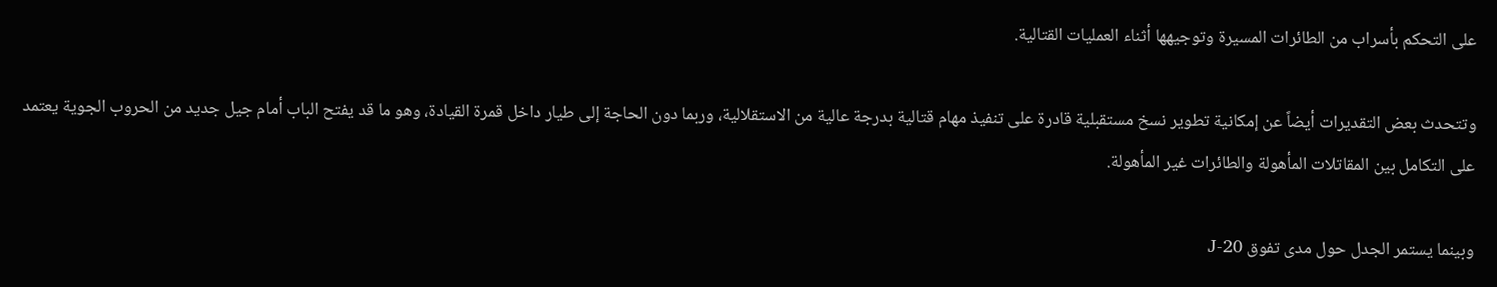على التحكم بأسراب من الطائرات المسيرة وتوجيهها أثناء العمليات القتالية.

وتتحدث بعض التقديرات أيضاً عن إمكانية تطوير نسخ مستقبلية قادرة على تنفيذ مهام قتالية بدرجة عالية من الاستقلالية، وربما دون الحاجة إلى طيار داخل قمرة القيادة، وهو ما قد يفتح الباب أمام جيل جديد من الحروب الجوية يعتمد على التكامل بين المقاتلات المأهولة والطائرات غير المأهولة.

وبينما يستمر الجدل حول مدى تفوق J-20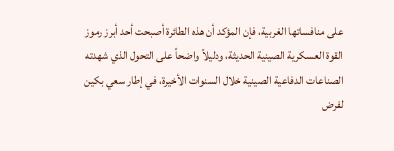على منافساتها الغربية، فإن المؤكد أن هذه الطائرة أصبحت أحد أبرز رموز القوة العسكرية الصينية الحديثة، ودليلاً واضحاً على التحول الذي شهدته الصناعات الدفاعية الصينية خلال السنوات الأخيرة، في إطار سعي بكين لفرض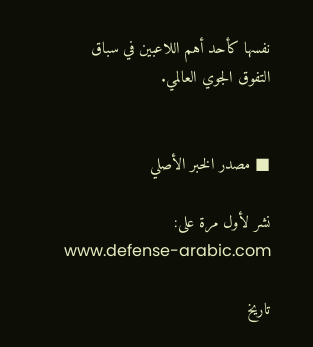نفسها كأحد أهم اللاعبين في سباق التفوق الجوي العالمي.


■ مصدر الخبر الأصلي

نشر لأول مرة على: www.defense-arabic.com

تاريخ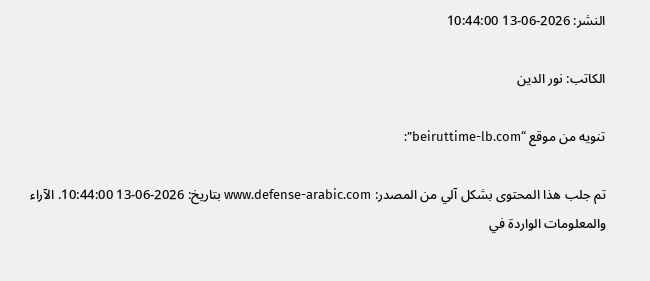النشر: 2026-06-13 10:44:00

الكاتب: نور الدين

تنويه من موقع “beiruttime-lb.com”:

تم جلب هذا المحتوى بشكل آلي من المصدر: www.defense-arabic.com بتاريخ: 2026-06-13 10:44:00. الآراء والمعلومات الواردة في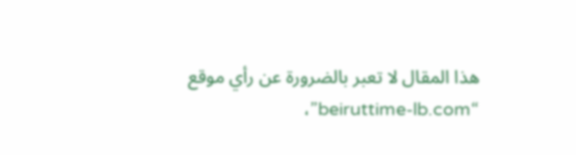هذا المقال لا تعبر بالضرورة عن رأي موقع “beiruttime-lb.com”،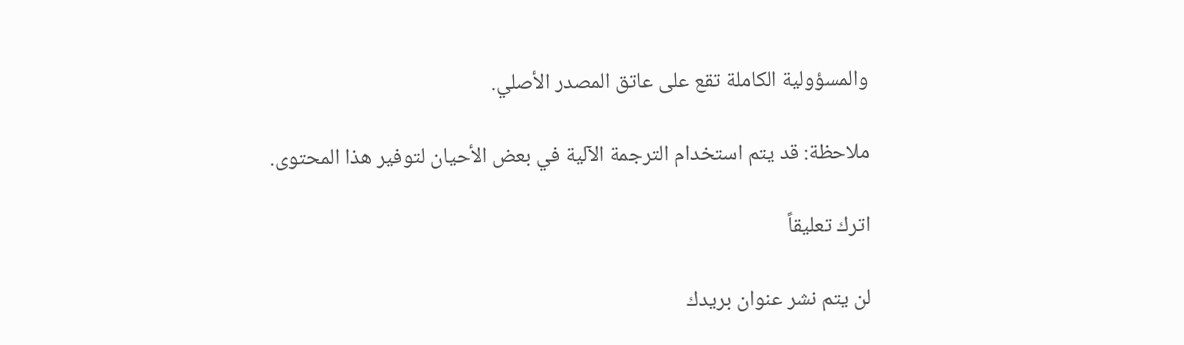والمسؤولية الكاملة تقع على عاتق المصدر الأصلي.

ملاحظة: قد يتم استخدام الترجمة الآلية في بعض الأحيان لتوفير هذا المحتوى.

اترك تعليقاً

لن يتم نشر عنوان بريدك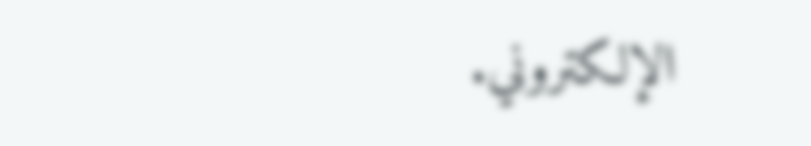الإلكتروني.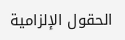الحقول الإلزامية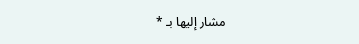مشار إليها بـ *